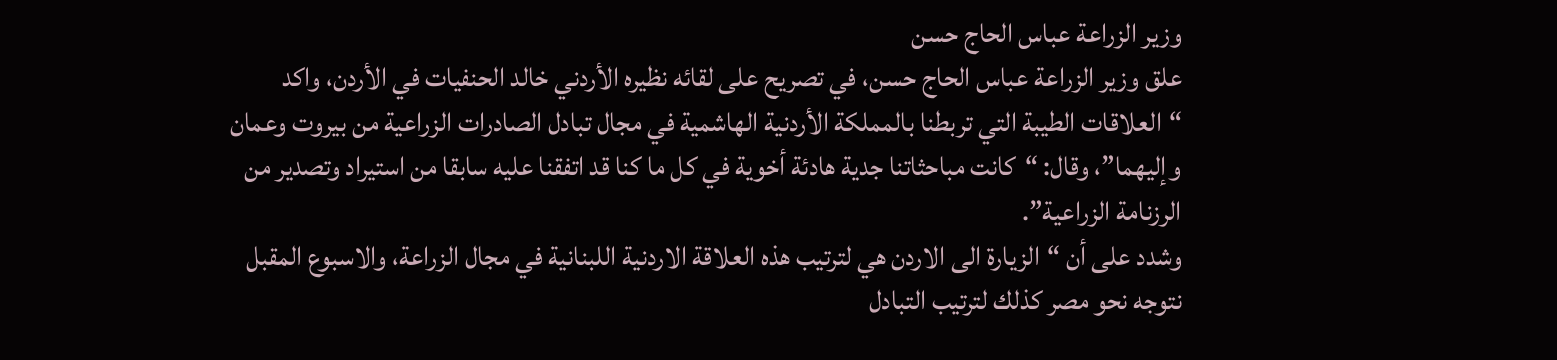وزير الزراعة عباس الحاج حسن
علق وزير الزراعة عباس الحاج حسن، في تصريح على لقائه نظيره الأردني خالد الحنفيات في الأردن، واكد “العلاقات الطيبة التي تربطنا بالمملكة الأردنية الهاشمية في مجال تبادل الصادرات الزراعية من بيروت وعمان وإليهما”، وقال: “كانت مباحثاتنا جدية هادئة أخوية في كل ما كنا قد اتفقنا عليه سابقا من استيراد وتصدير من الرزنامة الزراعية”.
وشدد على أن “الزيارة الى الاردن هي لترتيب هذه العلاقة الاردنية اللبنانية في مجال الزراعة، والاسبوع المقبل نتوجه نحو مصر كذلك لترتيب التبادل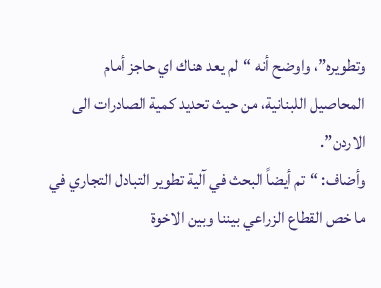وتطويره”، واوضح أنه “لم يعد هناك اي حاجز أمام المحاصيل اللبنانية، من حيث تحديد كمية الصادرات الى الاردن”.
وأضاف: “تم أيضاً البحث في آلية تطوير التبادل التجاري في ما خص القطاع الزراعي بيننا وبين الاخوة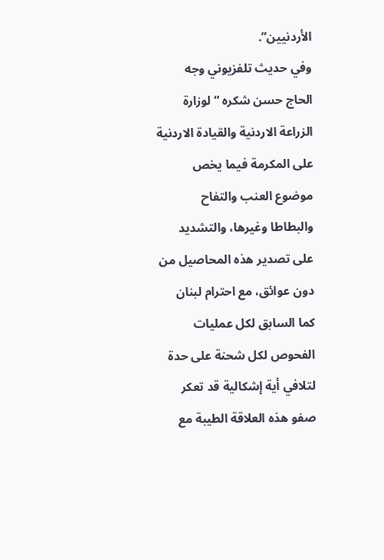الأردنيين”.
وفي حديث تلفزيوني وجه الحاج حسن شكره “لوزارة الزراعة الاردنية والقيادة الاردنية على المكرمة فيما يخص موضوع العنب والتفاح والبطاطا وغيرها، والتشديد على تصدير هذه المحاصيل من دون عوائق، مع احترام لبنان كما السابق لكل عمليات الفحوص لكل شحنة على حدة لتلافي أية إشكالية قد تعكر صفو هذه العلاقة الطيبة مع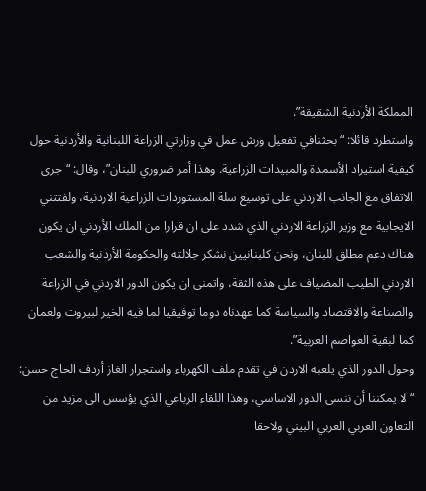المملكة الأردنية الشقيقة”.
واستطرد قائلا: “بحثنافي تفعيل ورش عمل في وزارتي الزراعة اللبنانية والأردنية حول كيفية استيراد الأسمدة والمبيدات الزراعية. وهذا أمر ضروري للبنان”، وقال: “جرى الاتفاق مع الجانب الاردني على توسيع سلة المستوردات الزراعية الاردنية، ولفتتني الايجابية مع وزير الزراعة الاردني الذي شدد على ان قرارا من الملك الأردني ان يكون هناك دعم مطلق للبنان، ونحن كلبنانيين نشكر جلالته والحكومة الأردنية والشعب الاردني الطيب المضياف على هذه الثقة، واتمنى ان يكون الدور الاردني في الزراعة والصناعة والاقتصاد والسياسة كما عهدناه دوما توفيقيا لما فيه الخير لبيروت ولعمان كما لبقية العواصم العربية”.
وحول الدور الذي يلعبه الاردن في تقدم ملف الكهرباء واستجرار الغاز أردف الحاج حسن: “لا يمكننا أن ننسى الدور الاساسي، وهذا اللقاء الرباعي الذي يؤسس الى مزيد من التعاون العربي العربي البيني ولاحقا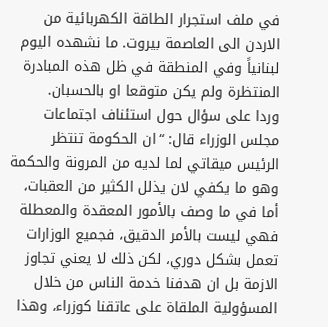في ملف استجرار الطاقة الكهربائية من الاردن الى العاصمة بيروت. ما نشهده اليوم لبنانياً وفي المنطقة في ظل هذه المبادرة المنتظرة ولم يكن متوقعا او بالحسبان.
وردا على سؤال حول استئناف اجتماعات مجلس الوزراء قال: “ان الحكومة تنتظر الرئيس ميقاتي لما لديه من المرونة والحكمة وهو ما يكفي لان يذلل الكثير من العقبات، أما في ما وصف بالأمور المعقدة والمعطلة فهي ليست بالأمر الدقيق، فجميع الوزارات تعمل بشكل دوري، لكن ذلك لا يعني تجاوز الازمة بل ان هدفنا خدمة الناس من خلال المسؤولية الملقاة على عاتقنا كوزراء، وهذا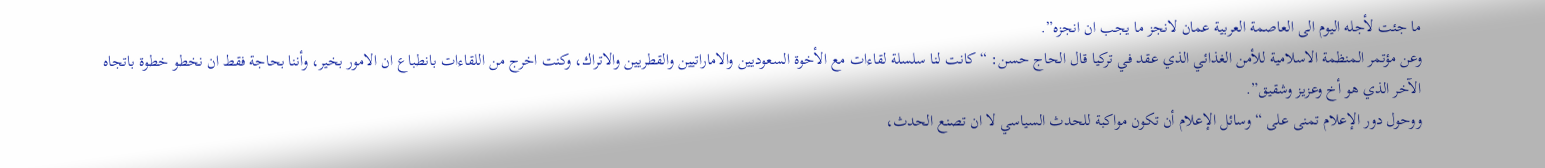ما جئت لأجله اليوم الى العاصمة العربية عمان لانجز ما يجب ان انجزه”.
وعن مؤتمر المنظمة الاسلامية للأمن الغذائي الذي عقد في تركيا قال الحاج حسن: “كانت لنا سلسلة لقاءات مع الأخوة السعوديين والاماراتيين والقطريين والاتراك، وكنت اخرج من اللقاءات بانطباع ان الامور بخير، وأننا بحاجة فقط ان نخطو خطوة باتجاه الآخر الذي هو أخ وعزيز وشقيق”.
ووحول دور الإعلام تمنى على “وسائل الإعلام أن تكون مواكبة للحدث السياسي لا ان تصنع الحدث،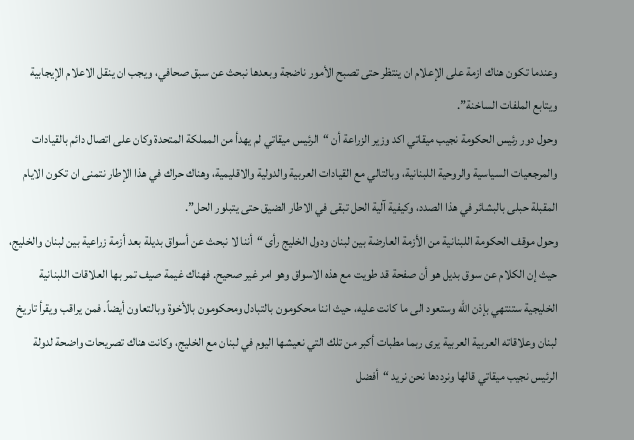وعندما تكون هناك ازمة على الإعلام ان ينتظر حتى تصبح الأمور ناضجة وبعدها نبحث عن سبق صحافي، ويجب ان ينقل الاعلام الإيجابية ويتابع الملفات الساخنة”.
وحول دور رئيس الحكومة نجيب ميقاتي اكد وزير الزراعة أن “الرئيس ميقاتي لم يهدأ من المملكة المتحدة وكان على اتصال دائم بالقيادات والمرجعيات السياسية والروحية اللبنانية، وبالتالي مع القيادات العربية والدولية والاقليمية، وهناك حراك في هذا الإطار نتمنى ان تكون الايام المقبلة حبلى بالبشائر في هذا الصدد، وكيفية آلية الحل تبقى في الاطار الضيق حتى يتبلور الحل”.
وحول موقف الحكومة اللبنانية من الأزمة العارضة بين لبنان ودول الخليج رأى “أننا لا نبحث عن أسواق بديلة بعد أزمة زراعية بين لبنان والخليج، حيث إن الكلام عن سوق بديل هو أن صفحة قد طويت مع هذه الاسواق وهو امر غير صحيح. فهناك غيمة صيف تمر بها العلاقات اللبنانية الخليجية ستنتهي بإذن الله وستعود الى ما كانت عليه، حيث اننا محكومون بالتبادل ومحكومون بالأخوة وبالتعاون أيضاً. فمن يراقب ويقرأ تاريخ لبنان وعلاقاته العربية العربية يرى ربما مطبات أكبر من تلك التي نعيشها اليوم في لبنان مع الخليج، وكانت هناك تصريحات واضحة لدولة الرئيس نجيب ميقاتي قالها ونرددها نحن نريد “أفضل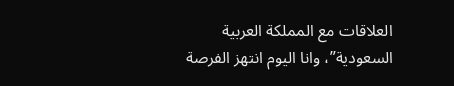العلاقات مع المملكة العربية السعودية”، وانا اليوم انتهز الفرصة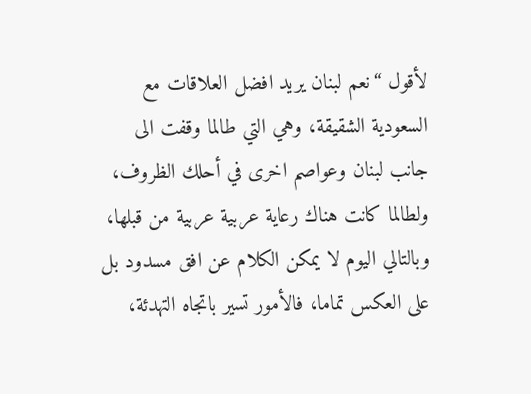لأقول “نعم لبنان يريد افضل العلاقات مع السعودية الشقيقة، وهي التي طالما وقفت الى جانب لبنان وعواصم اخرى في أحلك الظروف، ولطالما كانت هناك رعاية عربية عربية من قبلها، وبالتالي اليوم لا يمكن الكلام عن افق مسدود بل على العكس تماما، فالأمور تسير باتجاه التهدئة،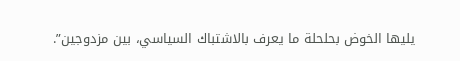يليها الخوض بحلحلة ما يعرف بالاشتباك السياسي، بين مزدوجين”.